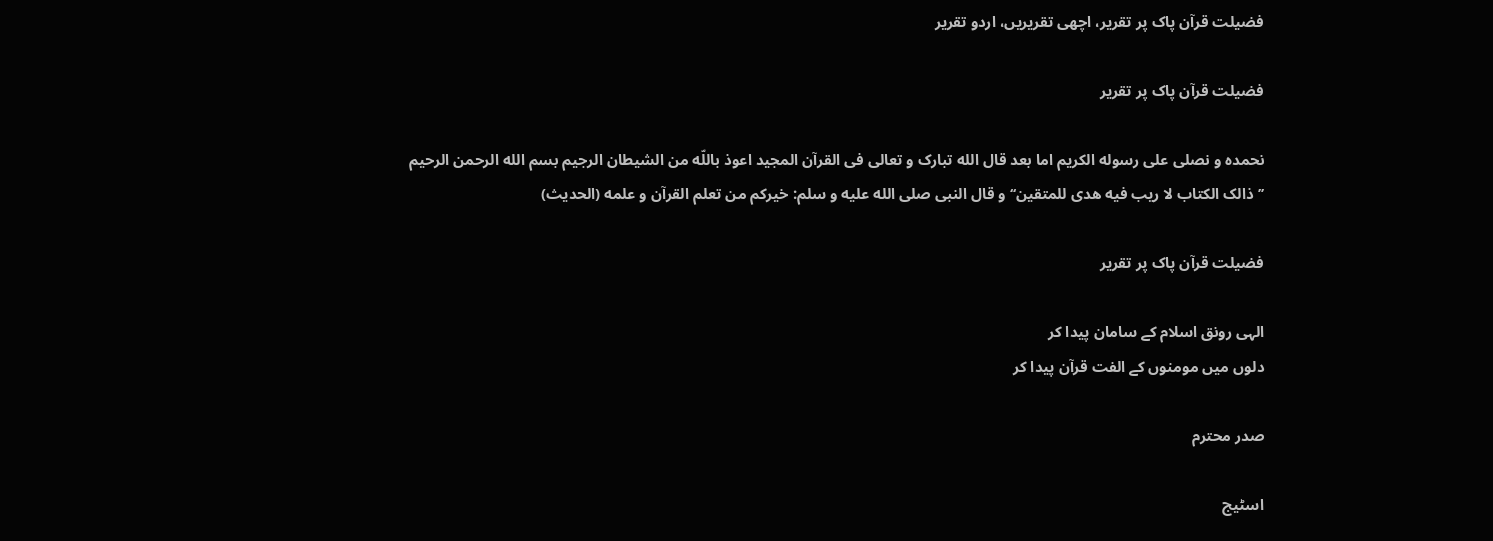فضیلت قرآن پاک پر تقریر، اچھی تقریریں، اردو تقریر

فضیلت قرآن پاک پر تقریر

نحمدہ و نصلی علی رسوله الکریم اما بعد قال الله تبارک و تعالی فی القرآن المجید اعوذ باللّه من الشیطان الرجیم بسم الله الرحمن الرحیم ’’ذالک الکتاب لا ریب فیه ھدی للمتقین‘‘ و قال النبی صلی الله علیه و سلم: خیرکم من تعلم القرآن و علمه (الحدیث)

فضیلت قرآن پاک پر تقریر

الہی رونق اسلام کے سامان پیدا کر
دلوں میں مومنوں کے الفت قرآن پیدا کر

صدر محترم

اسٹیج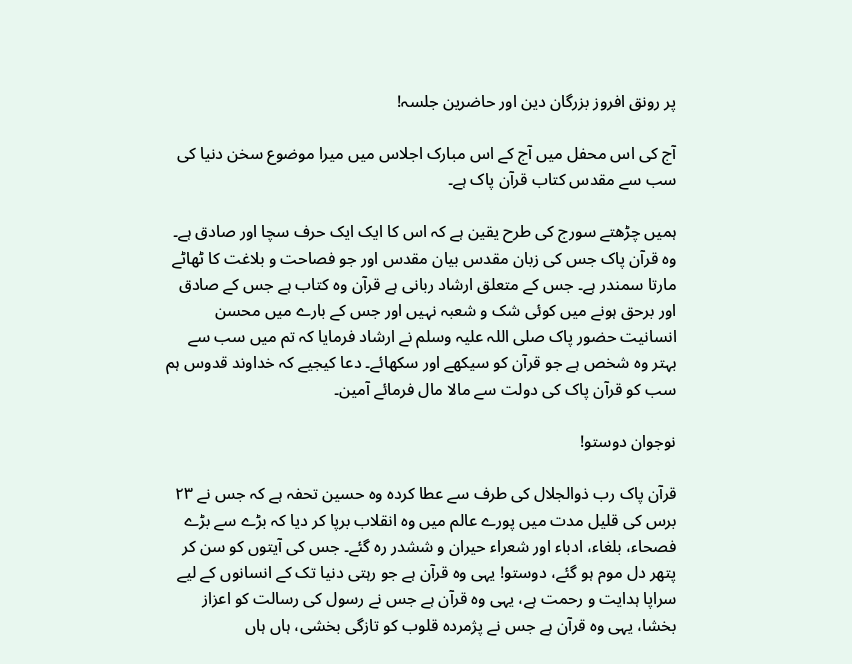پر رونق افروز بزرگان دین اور حاضرین جلسہ!

آج کی اس محفل میں آج کے اس مبارک اجلاس میں میرا موضوع سخن دنیا کی سب سے مقدس کتاب قرآن پاک ہے۔

ہمیں چڑھتے سورج کی طرح یقین ہے کہ اس کا ایک ایک حرف سچا اور صادق ہے۔ وہ قرآن پاک جس کی زبان مقدس بیان مقدس اور جو فصاحت و بلاغت کا ٹھاٹے مارتا سمندر ہے۔ جس کے متعلق ارشاد ربانی ہے قرآن وہ کتاب ہے جس کے صادق اور برحق ہونے میں کوئی شک و شعبہ نہیں اور جس کے بارے میں محسن انسانیت حضور پاک صلی اللہ علیہ وسلم نے ارشاد فرمایا کہ تم میں سب سے بہتر وہ شخص ہے جو قرآن کو سیکھے اور سکھائے۔ دعا کیجیے کہ خداوند قدوس ہم سب کو قرآن پاک کی دولت سے مالا مال فرمائے آمین۔

نوجوان دوستو!

قرآن پاک رب ذوالجلال کی طرف سے عطا کردہ وہ حسین تحفہ ہے کہ جس نے ۲۳ برس کی قلیل مدت میں پورے عالم میں وہ انقلاب برپا کر دیا کہ بڑے سے بڑے فصحاء، بلغاء، ادباء اور شعراء حیران و ششدر رہ گئے۔ جس کی آیتوں کو سن کر پتھر دل موم ہو گئے، دوستو! یہی وہ قرآن ہے جو رہتی دنیا تک کے انسانوں کے لیے سراپا ہدایت و رحمت ہے، یہی وہ قرآن ہے جس نے رسول کی رسالت کو اعزاز بخشا، یہی وہ قرآن ہے جس نے پژمردہ قلوب کو تازگی بخشی، ہاں ہاں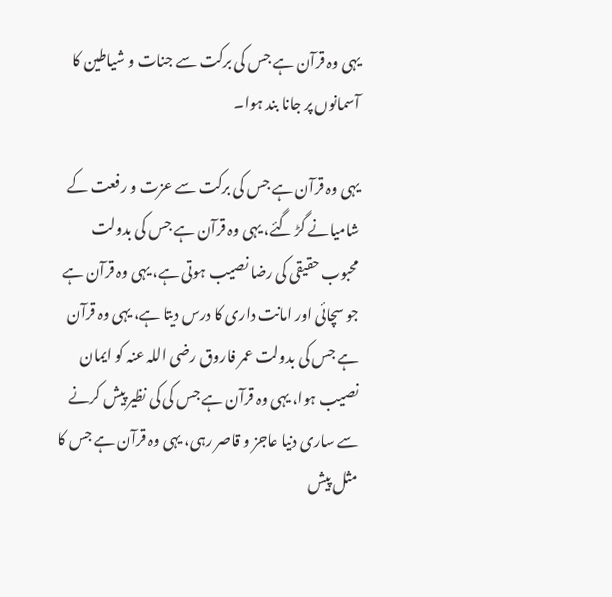یہی وہ قرآن ہے جس کی برکت سے جنات و شیاطین کا آسمانوں پر جانا بند ہوا۔

یہی وہ قرآن ہے جس کی برکت سے عزت و رفعت کے شامیانے گڑ گئے، یہی وہ قرآن ہے جس کی بدولت محبوب حقیقی کی رضا نصیب ہوتی ہے، یہی وہ قرآن ہے جو سچائی اور امانت داری کا درس دیتا ہے، یہی وہ قرآن ہے جس کی بدولت عمر فاروق رضی اللہ عنہ کو ایمان نصیب ہوا، یہی وہ قرآن ہے جس کی کی نظیر پیش کرنے سے ساری دنیا عاجز و قاصر رہی، یہی وہ قرآن ہے جس کا مثل پیش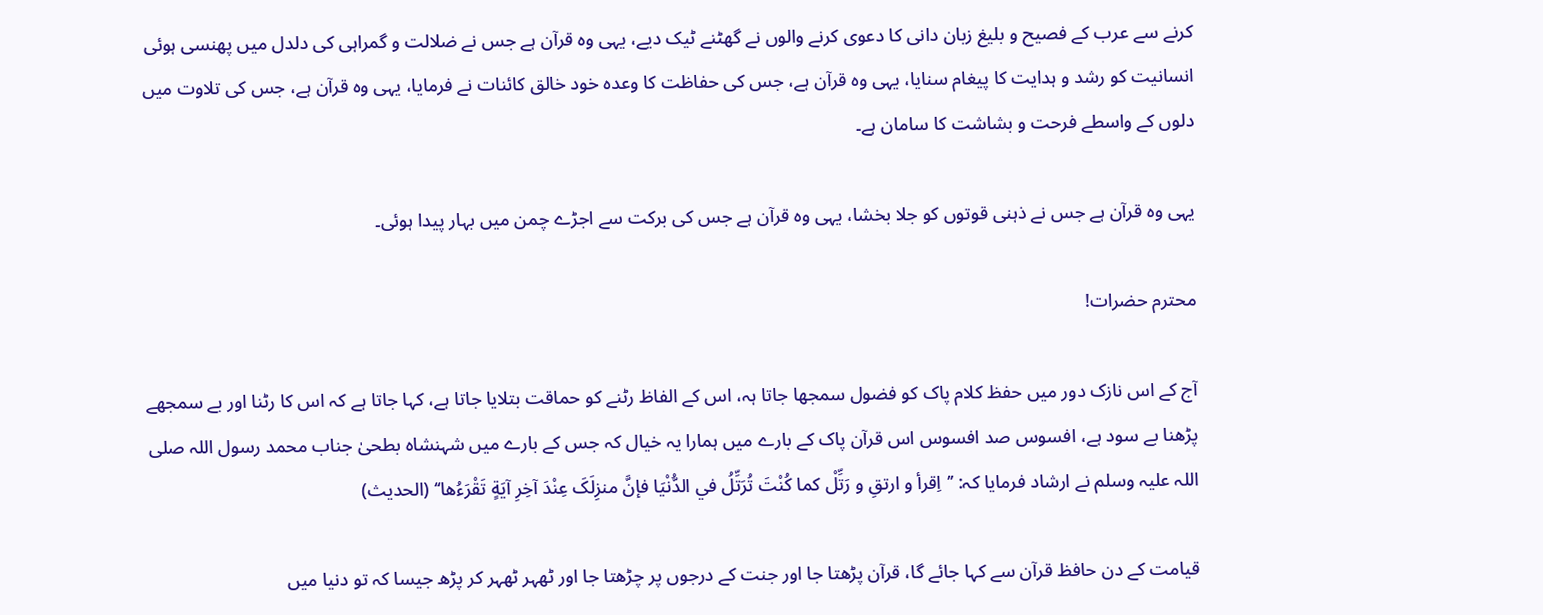کرنے سے عرب کے فصیح و بلیغ زبان دانی کا دعوی کرنے والوں نے گھٹنے ٹیک دیے، یہی وہ قرآن ہے جس نے ضلالت و گمراہی کی دلدل میں پھنسی ہوئی انسانیت کو رشد و ہدایت کا پیغام سنایا، یہی وہ قرآن ہے، جس کی حفاظت کا وعدہ خود خالق کائنات نے فرمایا، یہی وہ قرآن ہے، جس کی تلاوت میں دلوں کے واسطے فرحت و بشاشت کا سامان ہے۔

یہی وہ قرآن ہے جس نے ذہنی قوتوں کو جلا بخشا، یہی وہ قرآن ہے جس کی برکت سے اجڑے چمن میں بہار پیدا ہوئی۔

محترم حضرات!

آج کے اس نازک دور میں حفظ کلام پاک کو فضول سمجھا جاتا ہہ، اس کے الفاظ رٹنے کو حماقت بتلایا جاتا ہے، کہا جاتا ہے کہ اس کا رٹنا اور بے سمجھے پڑھنا بے سود ہے، افسوس صد افسوس اس قرآن پاک کے بارے میں ہمارا یہ خیال کہ جس کے بارے میں شہنشاہ بطحیٰ جناب محمد رسول اللہ صلی اللہ علیہ وسلم نے ارشاد فرمایا کہ: ’’اِقرأ و ارتقِ و رَتِّلْ کما کُنْتَ تُرَتِّلُ في الدُّنْیَا فإنَّ منزِلَکَ عِنْدَ آخِرِ آیَةٍ تَقْرَءُھا‘‘ (الحدیث)

قیامت کے دن حافظ قرآن سے کہا جائے گا، قرآن پڑھتا جا اور جنت کے درجوں پر چڑھتا جا اور ٹھہر ٹھہر کر پڑھ جیسا کہ تو دنیا میں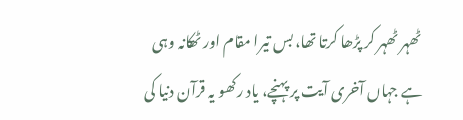ٹھہر ٹھہر کر پڑھا کرتا تھا، بس تیرا مقام اور ٹھکانہ وہی ہے جہاں آخری آیت پر پہنچے، یاد رکھو یہ قرآن دنیا کی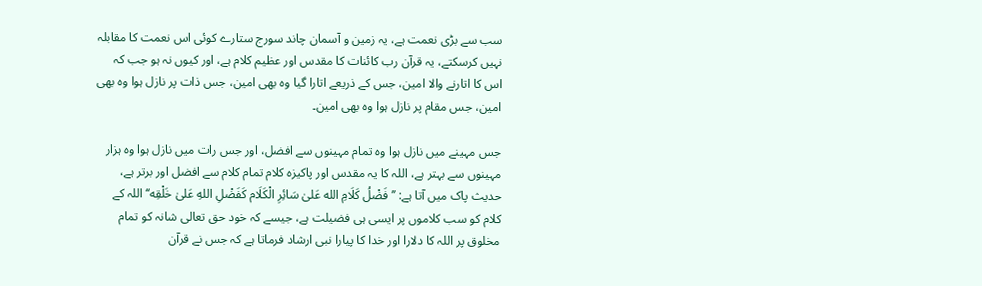سب سے بڑی نعمت ہے، یہ زمین و آسمان چاند سورج ستارے کوئی اس نعمت کا مقابلہ نہیں کرسکتے، یہ قرآن رب کائنات کا مقدس اور عظیم کلام ہے، اور کیوں نہ ہو جب کہ اس کا اتارنے والا امین، جس کے ذریعے اتارا گیا وہ بھی امین، جس ذات پر نازل ہوا وہ بھی امین، جس مقام پر نازل ہوا وہ بھی امین۔

جس مہینے میں نازل ہوا وہ تمام مہینوں سے افضل، اور جس رات میں نازل ہوا وہ ہزار مہینوں سے بہتر ہے، اللہ کا یہ مقدس اور پاکیزہ کلام تمام کلام سے افضل اور برتر ہے، حدیث پاک میں آتا ہے: ’’فَضْلُ کَلَامِ الله عَلیٰ سَائِرِ الْکَلَام کَفَضْلِ اللهِ عَلیٰ خَلْقِه‘‘ اللہ کے کلام کو سب کلاموں پر ایسی ہی فضیلت ہے، جیسے کہ خود حق تعالی شانہ کو تمام مخلوق پر اللہ کا دلارا اور خدا کا پیارا نبی ارشاد فرماتا ہے کہ جس نے قرآن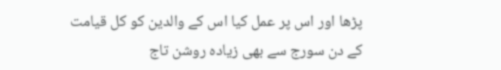پڑھا اور اس پر عمل کیا اس کے والدین کو کل قیامت کے دن سورج سے بھی زیادہ روشن تاج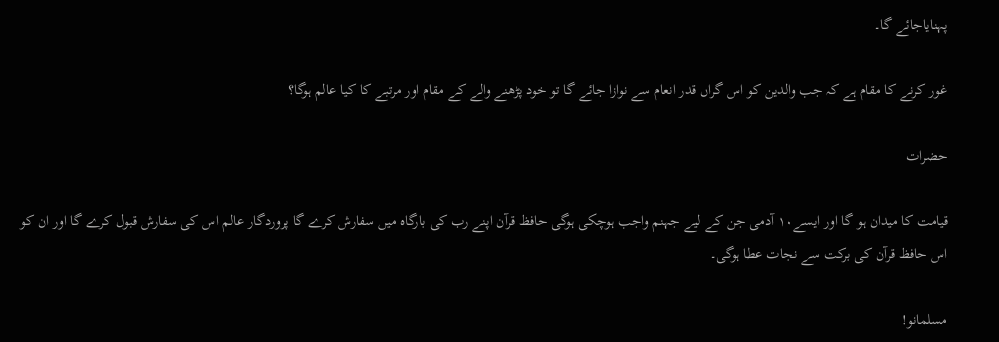پہنایاجائے گا۔

غور کرنے کا مقام ہے کہ جب والدین کو اس گراں قدر انعام سے نوازا جائے گا تو خود پڑھنے والے کے مقام اور مرتبے کا کیا عالم ہوگا؟

حضرات

قیامت کا میدان ہو گا اور ایسے١٠ آدمی جن کے لیے جہنم واجب ہوچکی ہوگی حافظ قرآن اپنے رب کی بارگاہ میں سفارش کرے گا پروردگار عالم اس کی سفارش قبول کرے گا اور ان کو اس حافظ قرآن کی برکت سے نجات عطا ہوگی۔

مسلمانو!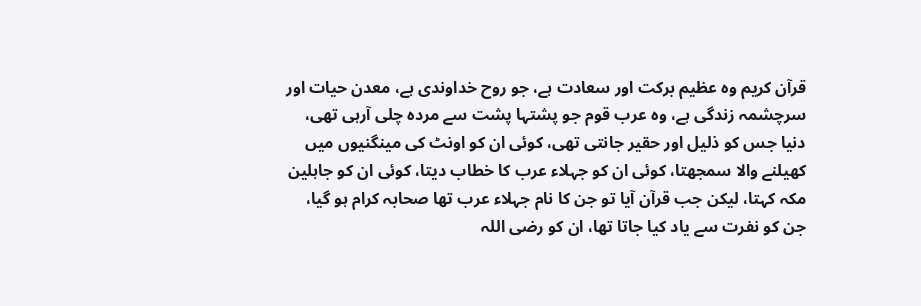قرآن کریم وہ عظیم برکت اور سعادت ہے، جو روح خداوندی ہے، معدن حیات اور سرچشمہ زندگی ہے، وہ عرب قوم جو پشتہا پشت سے مردہ چلی آرہی تھی، دنیا جس کو ذلیل اور حقیر جانتی تھی، کوئی ان کو اونٹ کی مینگنیوں میں کھیلنے والا سمجھتا، کوئی ان کو جہلاء عرب کا خطاب دیتا، کوئی ان کو جاہلین مکہ کہتا، لیکن جب قرآن آیا تو جن کا نام جہلاء عرب تھا صحابہ کرام ہو گیا، جن کو نفرت سے یاد کیا جاتا تھا، ان کو رضی اللہ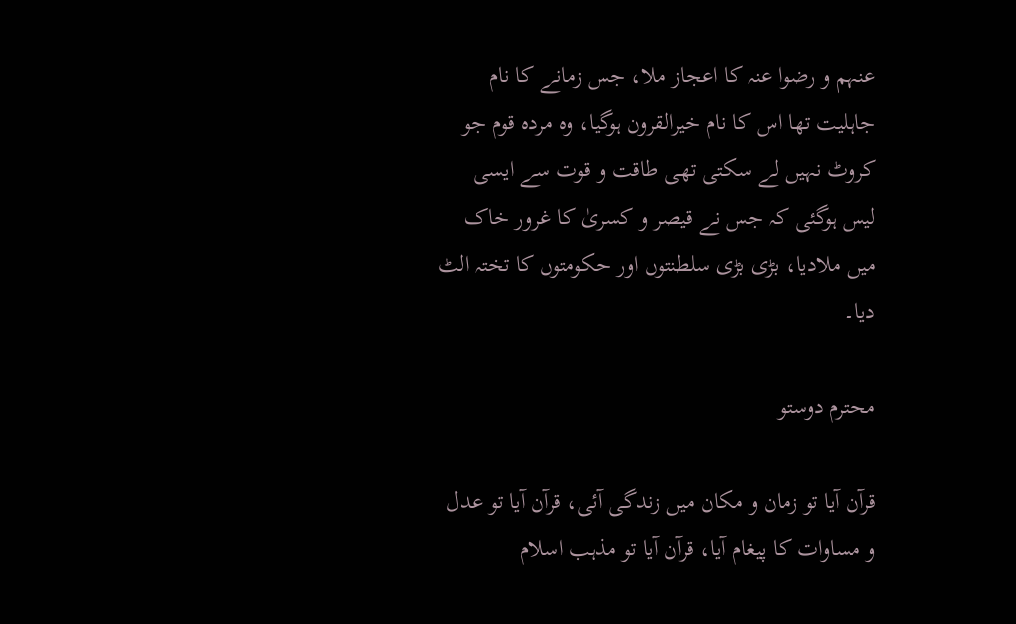عنہم و رضوا عنہ کا اعجاز ملا، جس زمانے کا نام جاہلیت تھا اس کا نام خیرالقرون ہوگیا، وہ مردہ قوم جو کروٹ نہیں لے سکتی تھی طاقت و قوت سے ایسی لیس ہوگئی کہ جس نے قیصر و کسریٰ کا غرور خاک میں ملادیا، بڑی بڑی سلطنتوں اور حکومتوں کا تختہ الٹ دیا۔

محترم دوستو

قرآن آیا تو زمان و مکان میں زندگی آئی، قرآن آیا تو عدل و مساوات کا پیغام آیا، قرآن آیا تو مذہب اسلام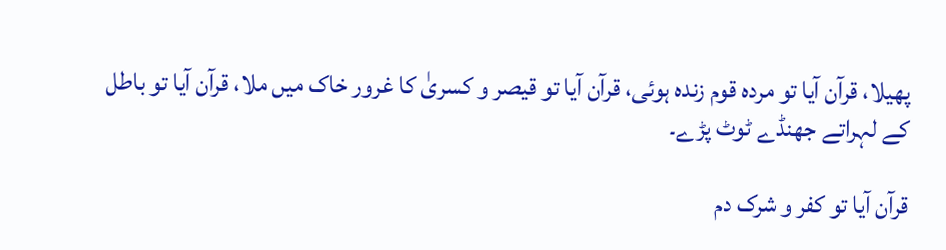پھیلا، قرآن آیا تو مردہ قوم زندہ ہوئی، قرآن آیا تو قیصر و کسریٰ کا غرور خاک میں ملا، قرآن آیا تو باطل کے لہراتے جھنڈے ٹوٹ پڑے۔

قرآن آیا تو کفر و شرک دم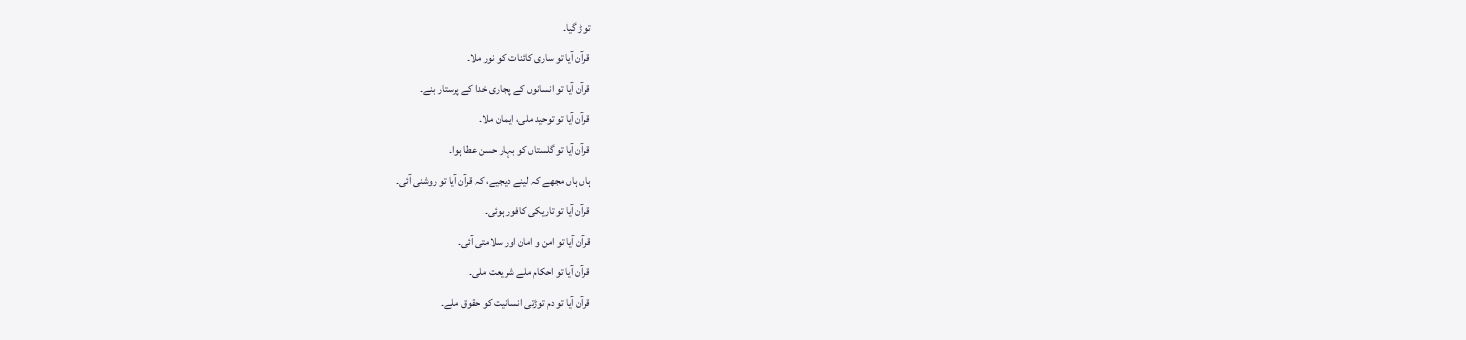توڑ گیا۔
قرآن آیا تو ساری کائنات کو نور ملا۔
قرآن آیا تو انسانوں کے پجاری خدا کے پرستار بنے۔
قرآن آیا تو توحید ملی، ایمان ملا۔
قرآن آیا تو گلستاں کو بہار حسن عطا ہوا۔
ہاں ہاں مجھے کہ لینے دیجیے، کہ قرآن آیا تو روشنی آئی۔
قرآن آیا تو تاریکی کافور ہوئی۔
قرآن آیا تو امن و امان اور سلامتی آئی۔
قرآن آیا تو احکام ملے شریعت ملی۔
قرآن آیا تو دم توڑتی انسانیت کو حقوق ملے۔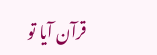قرآن آیا تو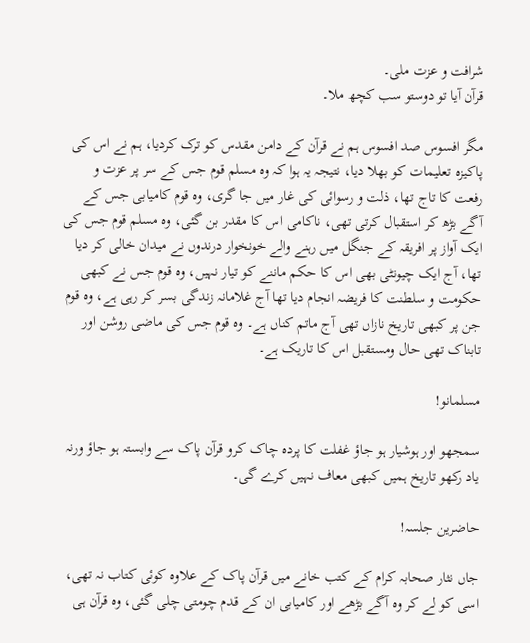شرافت و عزت ملی۔
قرآن آیا تو دوستو سب کچھ ملا۔

مگر افسوس صد افسوس ہم نے قرآن کے دامن مقدس کو ترک کردیا، ہم نے اس کی پاکیزہ تعلیمات کو بھلا دیا، نتیجہ یہ ہوا کہ وہ مسلم قوم جس کے سر پر عزت و رفعت کا تاج تھا، ذلت و رسوائی کی غار میں جا گری، وہ قوم کامیابی جس کے آگے بڑھ کر استقبال کرتی تھی، ناکامی اس کا مقدر بن گئی، وہ مسلم قوم جس کی ایک آواز پر افریقہ کے جنگل میں رہنے والے خونخوار درندوں نے میدان خالی کر دیا تھا، آج ایک چیونٹی بھی اس کا حکم ماننے کو تیار نہیں، وہ قوم جس نے کبھی حکومت و سلطنت کا فریضہ انجام دیا تھا آج غلامانہ زندگی بسر کر رہی ہے، وہ قوم جن پر کبھی تاریخ نازاں تھی آج ماتم کناں ہے۔ وہ قوم جس کی ماضی روشن اور تابناک تھی حال ومستقبل اس کا تاریک ہے۔

مسلمانو!

سمجھو اور ہوشیار ہو جاؤ غفلت کا پردہ چاک کرو قرآن پاک سے وابستہ ہو جاؤ ورنہ یاد رکھو تاریخ ہمیں کبھی معاف نہیں کرے گی۔

حاضرین جلسہ!

جاں نثار صحابہ کرام کے کتب خانے میں قرآن پاک کے علاوہ کوئی کتاب نہ تھی، اسی کو لے کر وہ آگے بڑھے اور کامیابی ان کے قدم چومتی چلی گئی، وہ قرآن ہی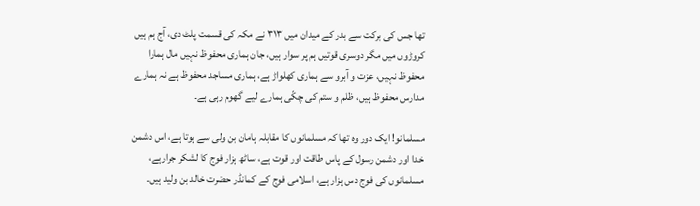تھا جس کی برکت سے بدر کے میدان میں ۳۱۳ نے مکہ کی قسمت پلٹ دی، آج ہم ہیں کروڑوں میں مگر دوسری قوتیں ہم پر سوار ہیں، جان ہماری محفوظ نہیں مال ہمارا محفوظ نہیں، عزت و آبرو سے ہماری کھلواڑ ہے، ہماری مساجد محفوظ ہے نہ ہمارے مدارس محفوظ ہیں، ظلم و ستم کی چکّی ہمارے لیے گھوم رہی ہے۔

مسلمانو! ایک دور وہ تھا کہ مسلمانوں کا مقابلہ ہامان بن ولی سے ہوتا ہے، اس دشمن خدا اور دشمن رسول کے پاس طاقت اور قوت ہے، ساٹھ ہزار فوج کا لشکر جرارہے، مسلمانوں کی فوج دس ہزار ہے، اسلامی فوج کے کمانڈر حضرت خالد بن ولید ہیں۔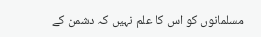مسلمانوں کو اس کا علم نہیں کہ دشمن کے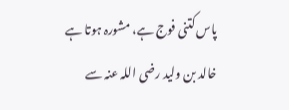پاس کتنی فوج ہے، مشورہ ہوتا ہے خالد بن ولید رضی اللہ عنہ سے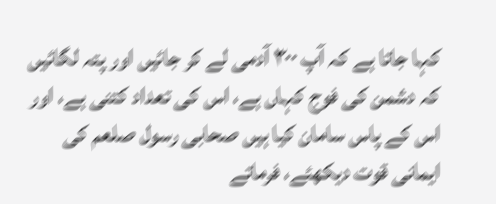کہا جاتا ہے کہ آپ ۳۰۰ آدمی لے کر جائیں اور پتہ لگائیں کہ دشمن کی فوج کہاں ہے، اس کی تعداد کتنی ہے، اور اس کے پاس سامان کیا ہیں صحابی رسول صلعم کی ایمانی قوت دیکھئے، فرماتے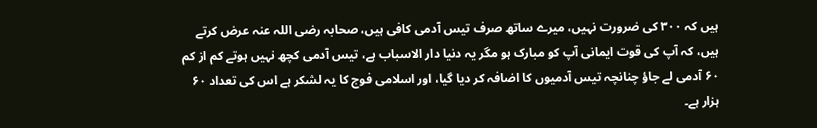ہیں کہ ۳۰۰ کی ضرورت نہیں، میرے ساتھ صرف تیس آدمی کافی ہیں، صحابہ رضی اللہ عنہ عرض کرتے ہیں، کہ آپ کی قوت ایمانی آپ کو مبارک ہو مگر یہ دنیا دار الاسباب ہے، تیس آدمی کچھ نہیں ہوتے کم از کم ۶۰ آدمی لے جاؤ چنانچہ تیس آدمیوں کا اضافہ کر دیا گیا، اور اسلامی فوج کا یہ لشکر ہے اس کی تعداد ۶۰ ہزار ہے۔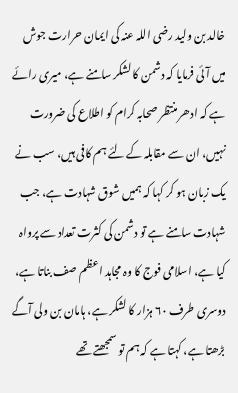خالد بن ولید رضی اللہ عنہ کی ایمان حرارت جوش میں آئی فرمایا کہ دشمن کا لشکر سامنے ہے، میری رائے ہے کہ ادھر منتظر صحابہ کرام کو اطلاع کی ضرورت نہیں، ان سے مقابلہ کے لئے ہم کافی ہیں، سب نے یک زبان ہو کر کہا کہ ہمیں شوق شہادت ہے، جب شہادت سامنے ہے تو دشمن کی کثرت تعداد سے پرواہ کیا ہے، اسلامی فوج کا وہ مجاہد اعظم صف بناتا ہے، دوسری طرف ۶۰ ہزار کا لشکر ہے، ہامان بن ولی آگے بڑھتا ہے، کہتا ہے کہ ہم تو سمجھتے تھے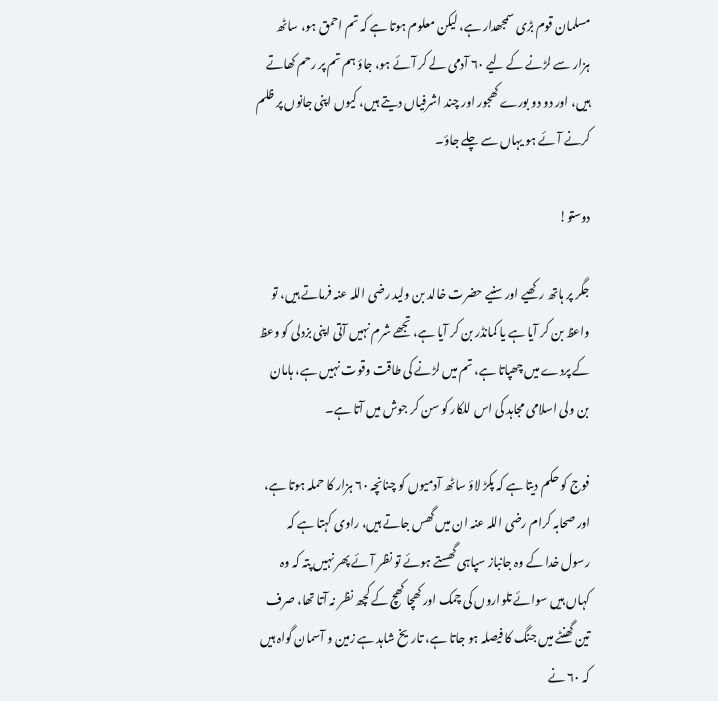مسلمان قوم بڑی سمجھدار ہے، لیکن معلوم ہوتا ہے کہ تم احمق ہو، ساٹھ ہزار سے لڑنے کے لیے ۶۰ آدمی لے کر آئے ہو، جاؤ ہم تم پر رحم کھاتے ہیں، اور دو دو بورے کھجور اور چند اشرفیاں دیتے ہیں، کیوں اپنی جانوں پر ظلم کرنے آئے ہو یہاں سے چلے جاؤ۔

دوستو!

جگر پر ہاتھ رکھیے اور سنیے حضرت خالد بن ولید رضی اللہ عنہ فرماتے ہیں، تو واعظ بن کر آیا ہے یا کمانڈر بن کر آیا ہے، تجھے شرم نہیں آتی اپنی بزدلی کو وعظ کے پردے میں چھپاتا ہے، تم میں لڑنے کی طاقت وقوت نہیں ہے، ہامان بن ولی اسلامی مجاہد کی اس للکار کو سن کر جوش میں آتا ہے۔

فوج کو حکم دیتا ہے کہ پکڑ لاؤ ساٹھ آدمیوں کو چنانچہ ۶۰ ہزار کا حملہ ہوتا ہے، اور صحابہ کرام رضی اللہ عنہ ان میں گھس جاتے ہیں، راوی کہتا ہے کہ رسول خدا کے وہ جانباز سپاہی گھستے ہوئے تو نظر آئے پھر نہیں پتہ کہ وہ کہاں ہیں سوائے تلواروں کی چمک اور کھچا کھچ کے کچھ نظر نہ آتا تھا، صرف تین گھنٹے میں جنگ کا فیصلہ ہو جاتا ہے، تاریخ شاہد ہے زمین و آسمان گواہ ہیں کہ ۶۰ نے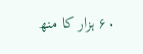۶۰ ہزار کا منھ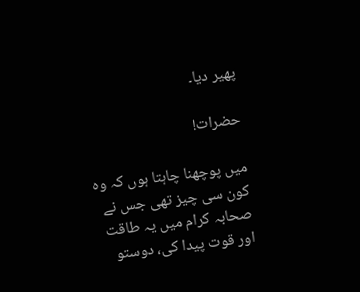پھیر دیا۔

حضرات!

میں پوچھنا چاہتا ہوں کہ وہ کون سی چیز تھی جس نے صحابہ کرام میں یہ طاقت اور قوت پیدا کی، دوستو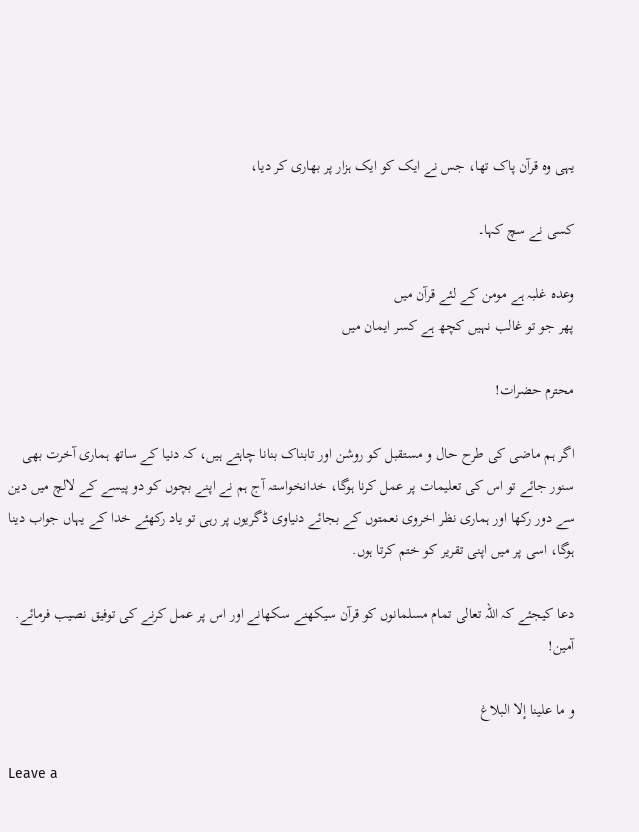یہی وہ قرآن پاک تھا، جس نے ایک کو ایک ہزار پر بھاری کر دیا،

کسی نے سچ کہا۔

وعدہ غلبہ ہے مومن کے لئے قرآن میں
پھر جو تو غالب نہیں کچھ ہے کسر ایمان میں

محترم حضرات!

اگر ہم ماضی کی طرح حال و مستقبل کو روشن اور تابناک بنانا چاہتے ہیں، کہ دنیا کے ساتھ ہماری آخرت بھی سنور جائے تو اس کی تعلیمات پر عمل کرنا ہوگا، خدانخواستہ آج ہم نے اپنے بچوں کو دو پیسے کے لالچ میں دین سے دور رکھا اور ہماری نظر اخروی نعمتوں کے بجائے دنیاوی ڈگریوں پر رہی تو یاد رکھئے خدا کے یہاں جواب دینا ہوگا، اسی پر میں اپنی تقریر کو ختم کرتا ہوں.

دعا کیجئے کہ اللہ تعالی تمام مسلمانوں کو قرآن سیکھنے سکھانے اور اس پر عمل کرنے کی توفیق نصیب فرمائے. آمین!

و ما علینا إلا البلاغ

Leave a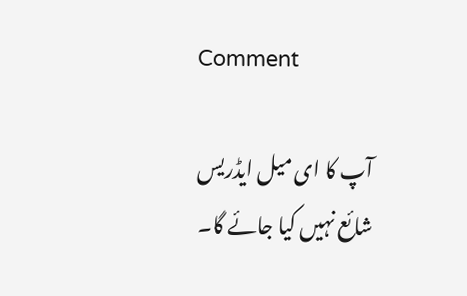Comment

آپ کا ای میل ایڈریس شائع نہیں کیا جائے گا۔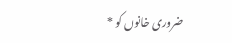ضروری خانوں کو *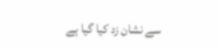سے نشان زد کیا گیا ہے